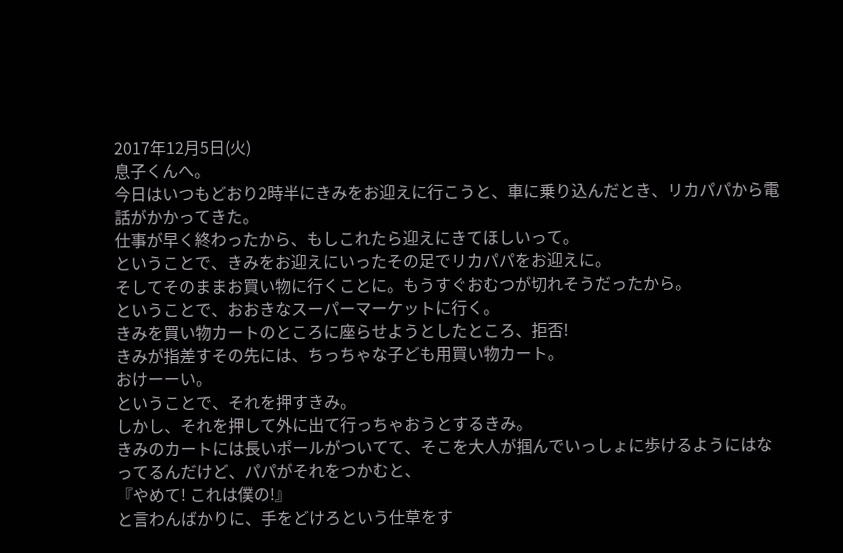2017年12月5日(火)
息子くんへ。
今日はいつもどおり2時半にきみをお迎えに行こうと、車に乗り込んだとき、リカパパから電話がかかってきた。
仕事が早く終わったから、もしこれたら迎えにきてほしいって。
ということで、きみをお迎えにいったその足でリカパパをお迎えに。
そしてそのままお買い物に行くことに。もうすぐおむつが切れそうだったから。
ということで、おおきなスーパーマーケットに行く。
きみを買い物カートのところに座らせようとしたところ、拒否!
きみが指差すその先には、ちっちゃな子ども用買い物カート。
おけーーい。
ということで、それを押すきみ。
しかし、それを押して外に出て行っちゃおうとするきみ。
きみのカートには長いポールがついてて、そこを大人が掴んでいっしょに歩けるようにはなってるんだけど、パパがそれをつかむと、
『やめて! これは僕の!』
と言わんばかりに、手をどけろという仕草をす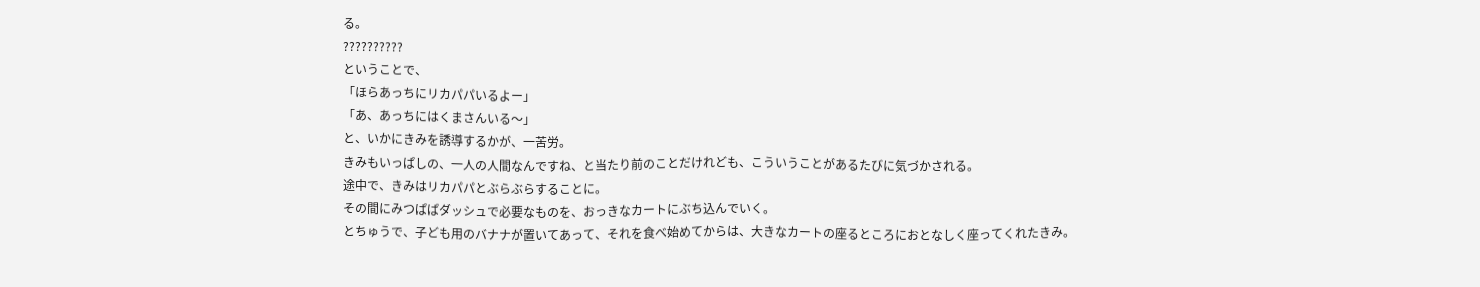る。
??????????
ということで、
「ほらあっちにリカパパいるよー」
「あ、あっちにはくまさんいる〜」
と、いかにきみを誘導するかが、一苦労。
きみもいっぱしの、一人の人間なんですね、と当たり前のことだけれども、こういうことがあるたびに気づかされる。
途中で、きみはリカパパとぶらぶらすることに。
その間にみつぱぱダッシュで必要なものを、おっきなカートにぶち込んでいく。
とちゅうで、子ども用のバナナが置いてあって、それを食べ始めてからは、大きなカートの座るところにおとなしく座ってくれたきみ。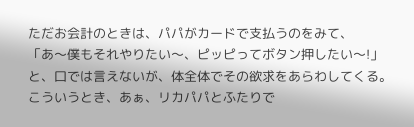ただお会計のときは、パパがカードで支払うのをみて、
「あ〜僕もそれやりたい〜、ピッピってボタン押したい〜!」
と、口では言えないが、体全体でその欲求をあらわしてくる。
こういうとき、あぁ、リカパパとふたりで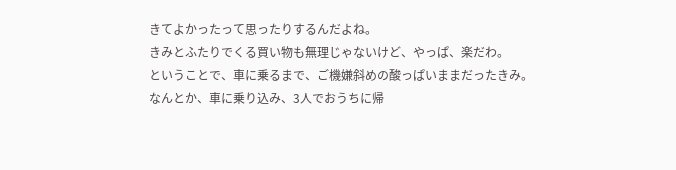きてよかったって思ったりするんだよね。
きみとふたりでくる買い物も無理じゃないけど、やっぱ、楽だわ。
ということで、車に乗るまで、ご機嫌斜めの酸っぱいままだったきみ。
なんとか、車に乗り込み、3人でおうちに帰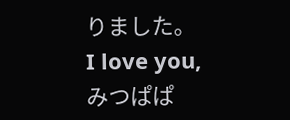りました。
I love you,
みつぱぱ